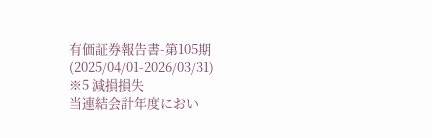有価証券報告書-第105期(2025/04/01-2026/03/31)
※5 減損損失
当連結会計年度におい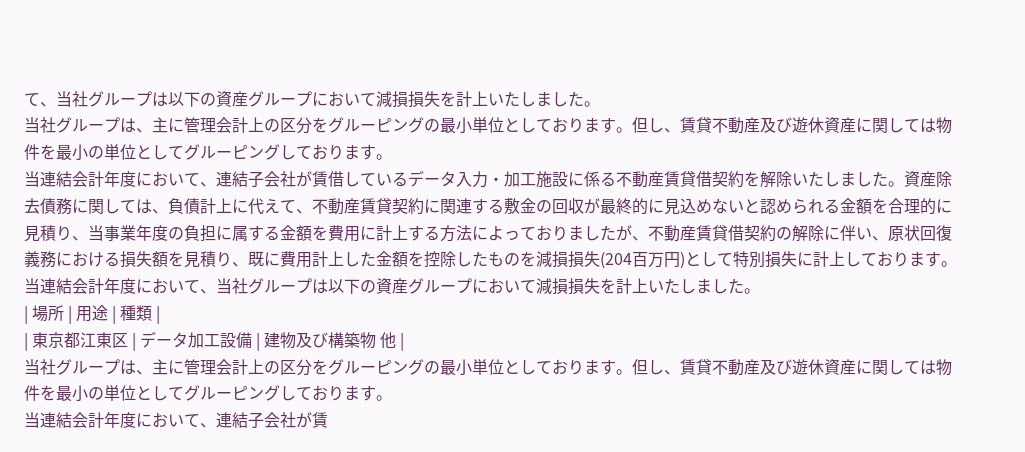て、当社グループは以下の資産グループにおいて減損損失を計上いたしました。
当社グループは、主に管理会計上の区分をグルーピングの最小単位としております。但し、賃貸不動産及び遊休資産に関しては物件を最小の単位としてグルーピングしております。
当連結会計年度において、連結子会社が賃借しているデータ入力・加工施設に係る不動産賃貸借契約を解除いたしました。資産除去債務に関しては、負債計上に代えて、不動産賃貸契約に関連する敷金の回収が最終的に見込めないと認められる金額を合理的に見積り、当事業年度の負担に属する金額を費用に計上する方法によっておりましたが、不動産賃貸借契約の解除に伴い、原状回復義務における損失額を見積り、既に費用計上した金額を控除したものを減損損失(204百万円)として特別損失に計上しております。
当連結会計年度において、当社グループは以下の資産グループにおいて減損損失を計上いたしました。
| 場所 | 用途 | 種類 |
| 東京都江東区 | データ加工設備 | 建物及び構築物 他 |
当社グループは、主に管理会計上の区分をグルーピングの最小単位としております。但し、賃貸不動産及び遊休資産に関しては物件を最小の単位としてグルーピングしております。
当連結会計年度において、連結子会社が賃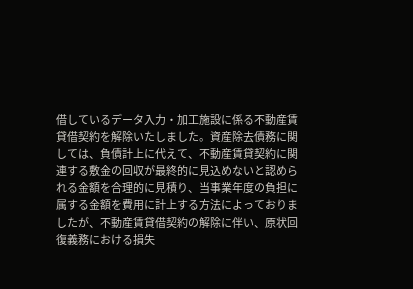借しているデータ入力・加工施設に係る不動産賃貸借契約を解除いたしました。資産除去債務に関しては、負債計上に代えて、不動産賃貸契約に関連する敷金の回収が最終的に見込めないと認められる金額を合理的に見積り、当事業年度の負担に属する金額を費用に計上する方法によっておりましたが、不動産賃貸借契約の解除に伴い、原状回復義務における損失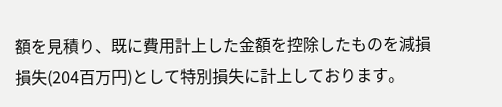額を見積り、既に費用計上した金額を控除したものを減損損失(204百万円)として特別損失に計上しております。